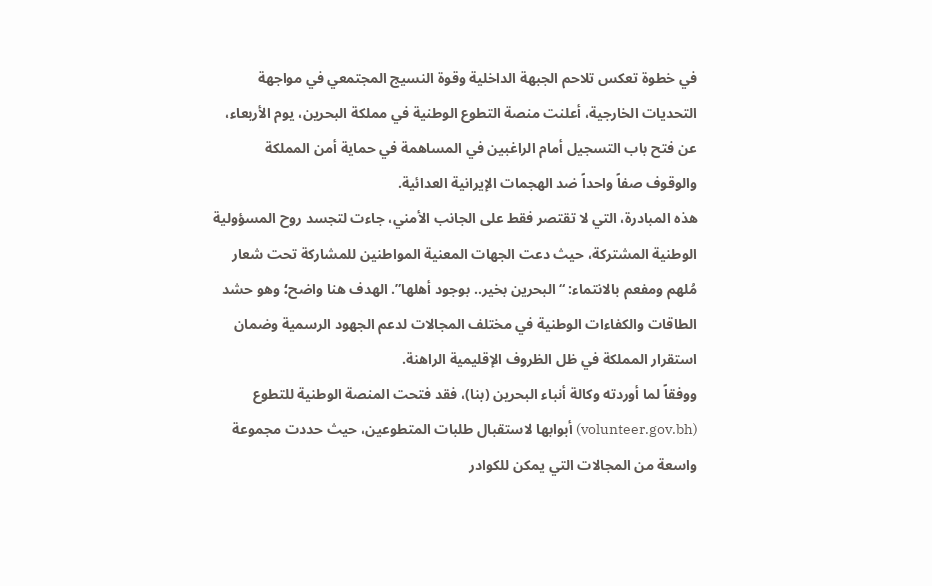في خطوة تعكس تلاحم الجبهة الداخلية وقوة النسيج المجتمعي في مواجهة التحديات الخارجية، أعلنت منصة التطوع الوطنية في مملكة البحرين، يوم الأربعاء، عن فتح باب التسجيل أمام الراغبين في المساهمة في حماية أمن المملكة والوقوف صفاً واحداً ضد الهجمات الإيرانية العدائية.
هذه المبادرة، التي لا تقتصر فقط على الجانب الأمني، جاءت لتجسد روح المسؤولية الوطنية المشتركة، حيث دعت الجهات المعنية المواطنين للمشاركة تحت شعار مُلهم ومفعم بالانتماء: “البحرين بخير.. بوجود أهلها”. الهدف هنا واضح؛ وهو حشد الطاقات والكفاءات الوطنية في مختلف المجالات لدعم الجهود الرسمية وضمان استقرار المملكة في ظل الظروف الإقليمية الراهنة.
ووفقاً لما أوردته وكالة أنباء البحرين (بنا)، فقد فتحت المنصة الوطنية للتطوع (volunteer.gov.bh) أبوابها لاستقبال طلبات المتطوعين، حيث حددت مجموعة واسعة من المجالات التي يمكن للكوادر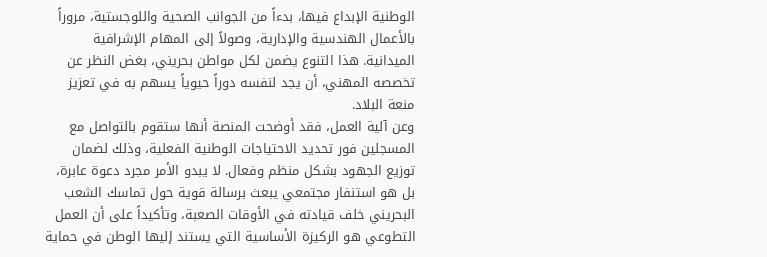الوطنية الإبداع فيها، بدءاً من الجوانب الصحية واللوجستية، مروراً بالأعمال الهندسية والإدارية، وصولاً إلى المهام الإشرافية الميدانية. هذا التنوع يضمن لكل مواطن بحريني، بغض النظر عن تخصصه المهني، أن يجد لنفسه دوراً حيوياً يسهم به في تعزيز منعة البلاد.
وعن آلية العمل، فقد أوضحت المنصة أنها ستقوم بالتواصل مع المسجلين فور تحديد الاحتياجات الوطنية الفعلية، وذلك لضمان توزيع الجهود بشكل منظم وفعال. لا يبدو الأمر مجرد دعوة عابرة، بل هو استنفار مجتمعي يبعث برسالة قوية حول تماسك الشعب البحريني خلف قيادته في الأوقات الصعبة، وتأكيداً على أن العمل التطوعي هو الركيزة الأساسية التي يستند إليها الوطن في حماية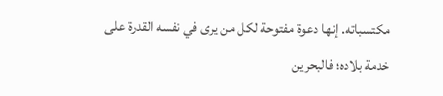مكتسباته. إنها دعوة مفتوحة لكل من يرى في نفسه القدرة على خدمة بلاده؛ فالبحرين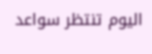اليوم تنتظر سواعد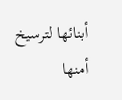أبنائها لترسيخ أمنها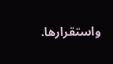واستقرارها.